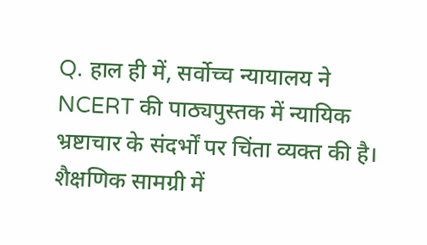Q. हाल ही में, सर्वोच्च न्यायालय ने NCERT की पाठ्यपुस्तक में न्यायिक भ्रष्टाचार के संदर्भों पर चिंता व्यक्त की है। शैक्षणिक सामग्री में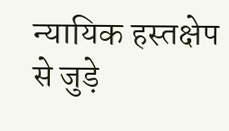न्यायिक हस्तक्षेप से जुड़े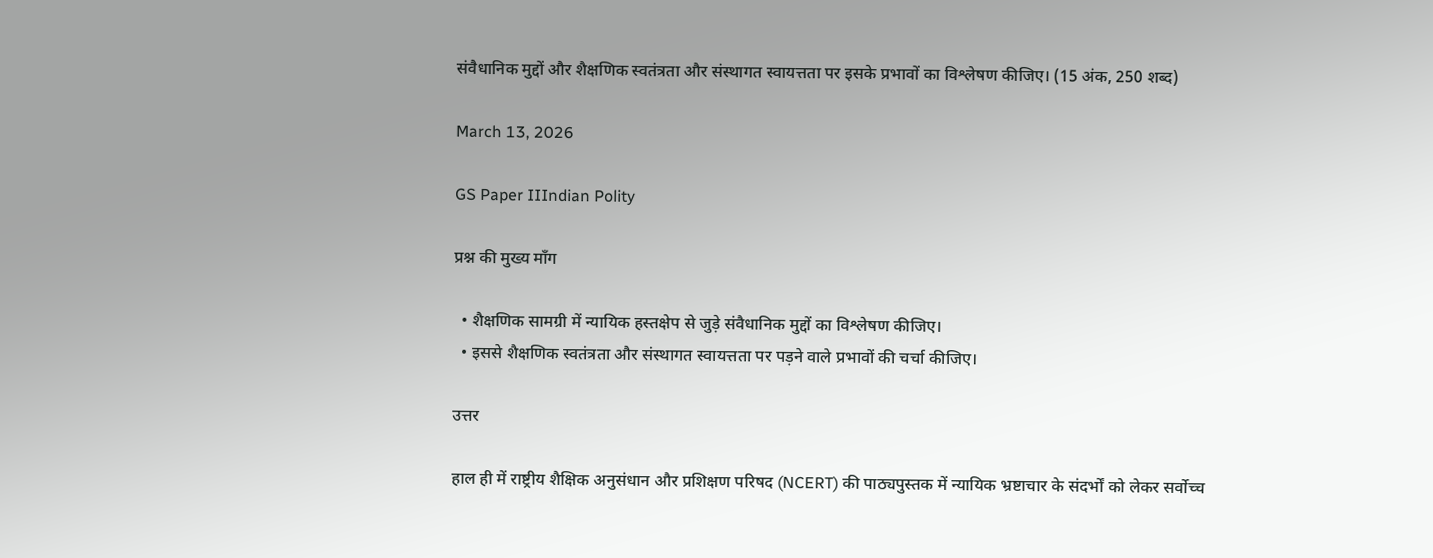संवैधानिक मुद्दों और शैक्षणिक स्वतंत्रता और संस्थागत स्वायत्तता पर इसके प्रभावों का विश्लेषण कीजिए। (15 अंक, 250 शब्द)

March 13, 2026

GS Paper IIIndian Polity

प्रश्न की मुख्य माँग

  • शैक्षणिक सामग्री में न्यायिक हस्तक्षेप से जुड़े संवैधानिक मुद्दों का विश्लेषण कीजिए।
  • इससे शैक्षणिक स्वतंत्रता और संस्थागत स्वायत्तता पर पड़ने वाले प्रभावों की चर्चा कीजिए।

उत्तर

हाल ही में राष्ट्रीय शैक्षिक अनुसंधान और प्रशिक्षण परिषद (NCERT) की पाठ्यपुस्तक में न्यायिक भ्रष्टाचार के संदर्भों को लेकर सर्वोच्च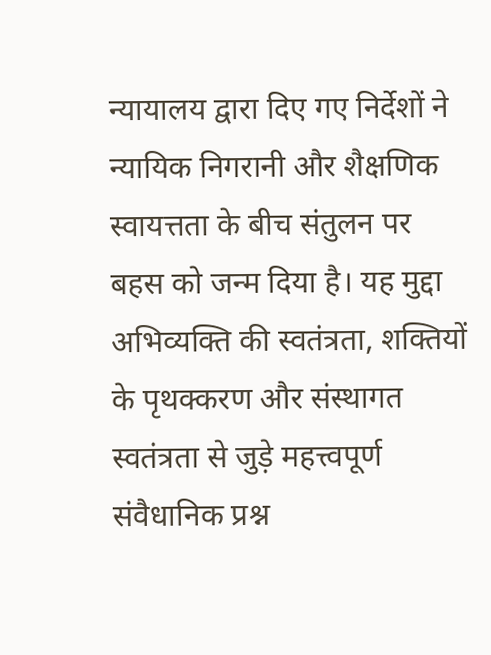न्यायालय द्वारा दिए गए निर्देशों ने न्यायिक निगरानी और शैक्षणिक स्वायत्तता के बीच संतुलन पर बहस को जन्म दिया है। यह मुद्दा अभिव्यक्ति की स्वतंत्रता, शक्तियों के पृथक्करण और संस्थागत स्वतंत्रता से जुड़े महत्त्वपूर्ण संवैधानिक प्रश्न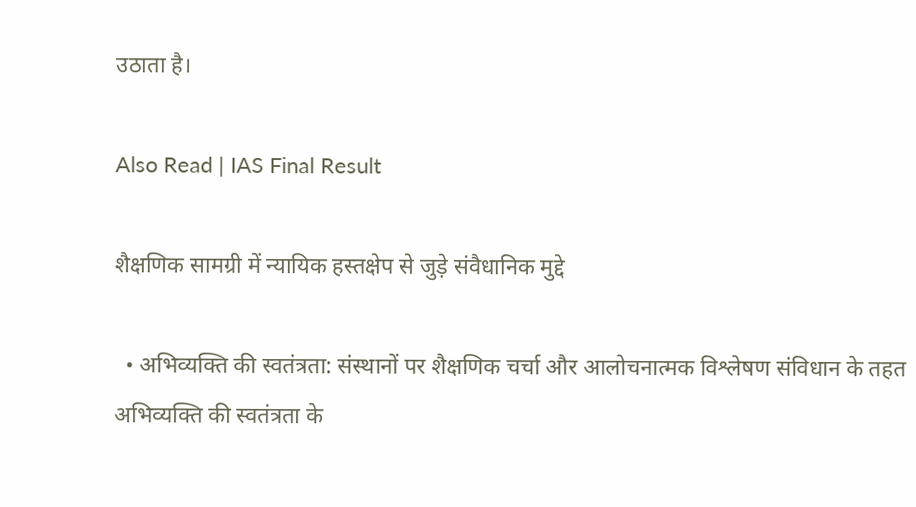उठाता है।

Also Read | IAS Final Result

शैक्षणिक सामग्री में न्यायिक हस्तक्षेप से जुड़े संवैधानिक मुद्दे

  • अभिव्यक्ति की स्वतंत्रता: संस्थानों पर शैक्षणिक चर्चा और आलोचनात्मक विश्लेषण संविधान के तहत अभिव्यक्ति की स्वतंत्रता के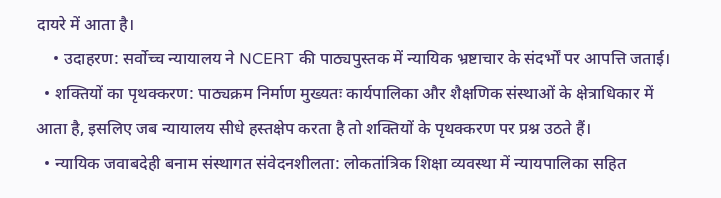दायरे में आता है।
    • उदाहरण: सर्वोच्च न्यायालय ने NCERT की पाठ्यपुस्तक में न्यायिक भ्रष्टाचार के संदर्भों पर आपत्ति जताई।
  • शक्तियों का पृथक्करण: पाठ्यक्रम निर्माण मुख्यतः कार्यपालिका और शैक्षणिक संस्थाओं के क्षेत्राधिकार में आता है, इसलिए जब न्यायालय सीधे हस्तक्षेप करता है तो शक्तियों के पृथक्करण पर प्रश्न उठते हैं।
  • न्यायिक जवाबदेही बनाम संस्थागत संवेदनशीलता: लोकतांत्रिक शिक्षा व्यवस्था में न्यायपालिका सहित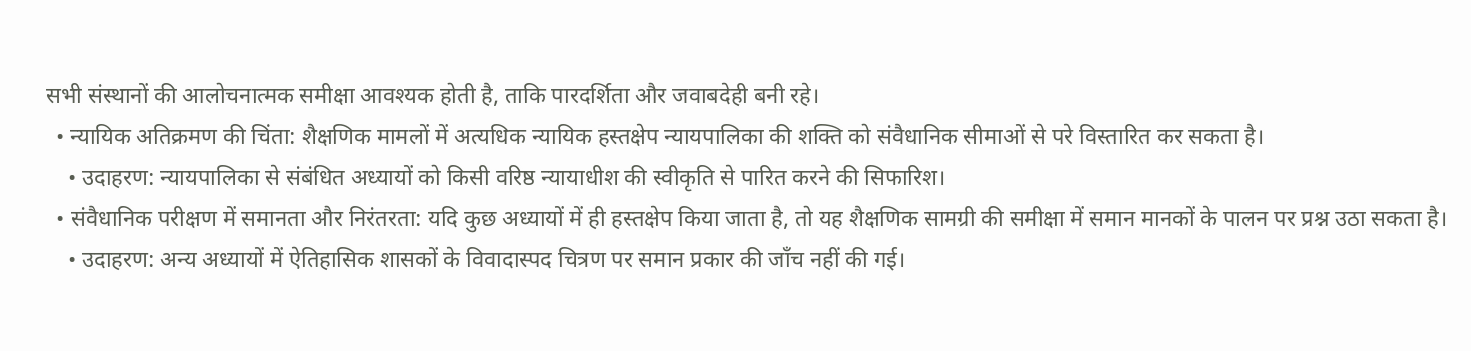सभी संस्थानों की आलोचनात्मक समीक्षा आवश्यक होती है, ताकि पारदर्शिता और जवाबदेही बनी रहे।
  • न्यायिक अतिक्रमण की चिंता: शैक्षणिक मामलों में अत्यधिक न्यायिक हस्तक्षेप न्यायपालिका की शक्ति को संवैधानिक सीमाओं से परे विस्तारित कर सकता है।
    • उदाहरण: न्यायपालिका से संबंधित अध्यायों को किसी वरिष्ठ न्यायाधीश की स्वीकृति से पारित करने की सिफारिश।
  • संवैधानिक परीक्षण में समानता और निरंतरता: यदि कुछ अध्यायों में ही हस्तक्षेप किया जाता है, तो यह शैक्षणिक सामग्री की समीक्षा में समान मानकों के पालन पर प्रश्न उठा सकता है।
    • उदाहरण: अन्य अध्यायों में ऐतिहासिक शासकों के विवादास्पद चित्रण पर समान प्रकार की जाँच नहीं की गई।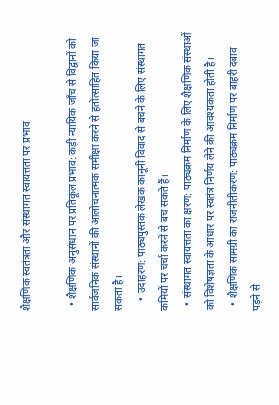शैक्षणिक स्वतंत्रता और संस्थागत स्वायत्तता पर प्रभाव

  • शैक्षणिक अनुसंधान पर प्रतिकूल प्रभाव: कड़ी न्यायिक जाँच से विद्वानों को सार्वजनिक संस्थानों की आलोचनात्मक समीक्षा करने से हतोत्साहित किया जा सकता है।
    • उदाहरण: पाठ्यपुस्तक लेखक कानूनी विवाद से बचने के लिए संस्थागत कमियों पर चर्चा करने से बच सकते हैं।
  • संस्थागत स्वायत्तता का क्षरण: पाठ्यक्रम निर्माण के लिए शैक्षणिक संस्थाओं को विशेषज्ञता के आधार पर स्वतंत्र निर्णय लेने की आवश्यकता होती है।
  • शैक्षणिक सामग्री का राजनीतीकरण: पाठ्यक्रम निर्माण पर बाहरी दबाव पड़ने से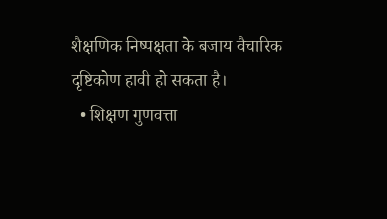शैक्षणिक निष्पक्षता के बजाय वैचारिक दृष्टिकोण हावी हो सकता है।
  • शिक्षण गुणवत्ता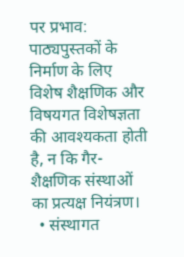पर प्रभाव: पाठ्यपुस्तकों के निर्माण के लिए विशेष शैक्षणिक और विषयगत विशेषज्ञता की आवश्यकता होती है, न कि गैर-शैक्षणिक संस्थाओं का प्रत्यक्ष नियंत्रण।
  • संस्थागत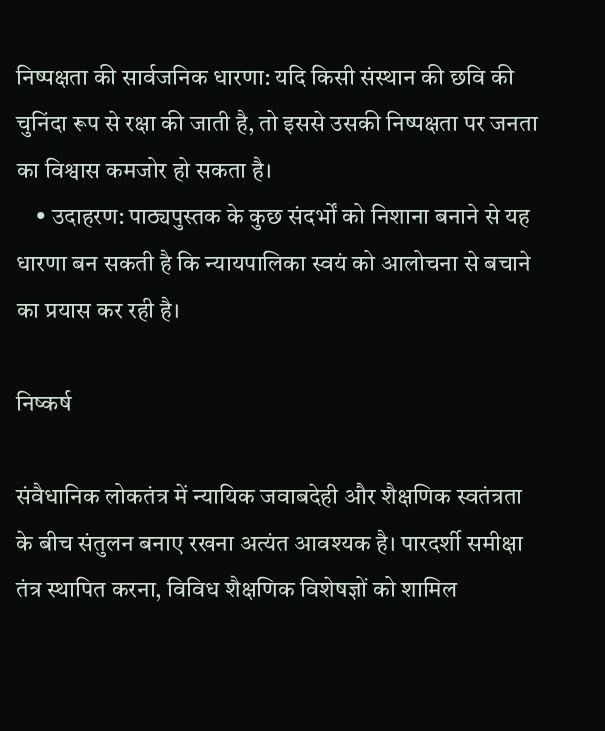निष्पक्षता की सार्वजनिक धारणा: यदि किसी संस्थान की छवि की चुनिंदा रूप से रक्षा की जाती है, तो इससे उसकी निष्पक्षता पर जनता का विश्वास कमजोर हो सकता है।
    • उदाहरण: पाठ्यपुस्तक के कुछ संदर्भों को निशाना बनाने से यह धारणा बन सकती है कि न्यायपालिका स्वयं को आलोचना से बचाने का प्रयास कर रही है।

निष्कर्ष

संवैधानिक लोकतंत्र में न्यायिक जवाबदेही और शैक्षणिक स्वतंत्रता के बीच संतुलन बनाए रखना अत्यंत आवश्यक है। पारदर्शी समीक्षा तंत्र स्थापित करना, विविध शैक्षणिक विशेषज्ञों को शामिल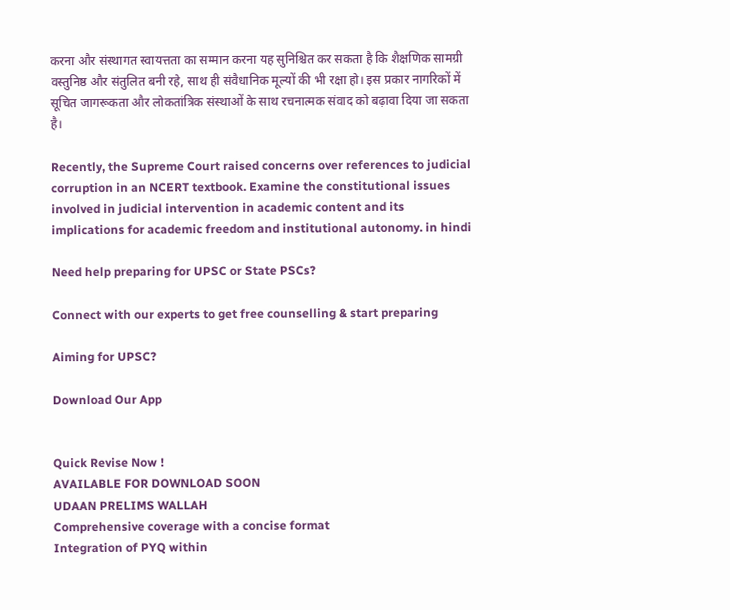करना और संस्थागत स्वायत्तता का सम्मान करना यह सुनिश्चित कर सकता है कि शैक्षणिक सामग्री वस्तुनिष्ठ और संतुलित बनी रहे, साथ ही संवैधानिक मूल्यों की भी रक्षा हो। इस प्रकार नागरिकों में सूचित जागरूकता और लोकतांत्रिक संस्थाओं के साथ रचनात्मक संवाद को बढ़ावा दिया जा सकता है।

Recently, the Supreme Court raised concerns over references to judicial corruption in an NCERT textbook. Examine the constitutional issues involved in judicial intervention in academic content and its implications for academic freedom and institutional autonomy. in hindi

Need help preparing for UPSC or State PSCs?

Connect with our experts to get free counselling & start preparing

Aiming for UPSC?

Download Our App


Quick Revise Now !
AVAILABLE FOR DOWNLOAD SOON
UDAAN PRELIMS WALLAH
Comprehensive coverage with a concise format
Integration of PYQ within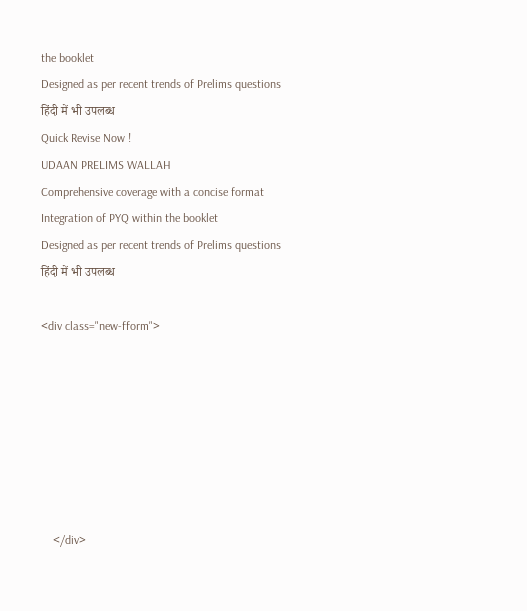the booklet
Designed as per recent trends of Prelims questions
हिंदी में भी उपलब्ध
Quick Revise Now !
UDAAN PRELIMS WALLAH
Comprehensive coverage with a concise format
Integration of PYQ within the booklet
Designed as per recent trends of Prelims questions
हिंदी में भी उपलब्ध

<div class="new-fform">







    </div>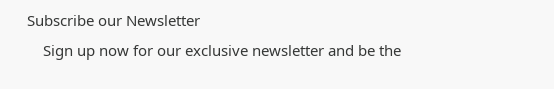Subscribe our Newsletter
    Sign up now for our exclusive newsletter and be the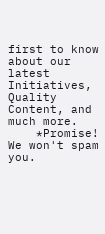first to know about our latest Initiatives, Quality Content, and much more.
    *Promise! We won't spam you.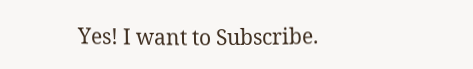Yes! I want to Subscribe.